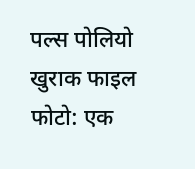पल्स पोलियो खुराक फाइल फोटो: एक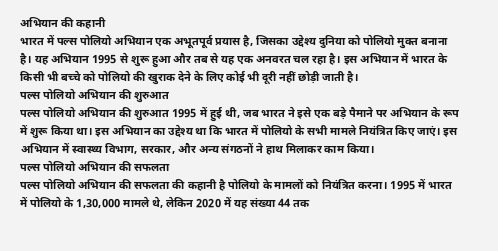अभियान की कहानी
भारत में पल्स पोलियो अभियान एक अभूतपूर्व प्रयास है, जिसका उद्देश्य दुनिया को पोलियो मुक्त बनाना है। यह अभियान 1995 से शुरू हुआ और तब से यह एक अनवरत चल रहा है। इस अभियान में भारत के किसी भी बच्चे को पोलियो की खुराक देने के लिए कोई भी दूरी नहीं छोड़ी जाती है।
पल्स पोलियो अभियान की शुरुआत
पल्स पोलियो अभियान की शुरुआत 1995 में हुई थी, जब भारत ने इसे एक बड़े पैमाने पर अभियान के रूप में शुरू किया था। इस अभियान का उद्देश्य था कि भारत में पोलियो के सभी मामले नियंत्रित किए जाएं। इस अभियान में स्वास्थ्य विभाग, सरकार, और अन्य संगठनों ने हाथ मिलाकर काम किया।
पल्स पोलियो अभियान की सफलता
पल्स पोलियो अभियान की सफलता की कहानी है पोलियो के मामलों को नियंत्रित करना। 1995 में भारत में पोलियो के 1,30,000 मामले थे, लेकिन 2020 में यह संख्या 44 तक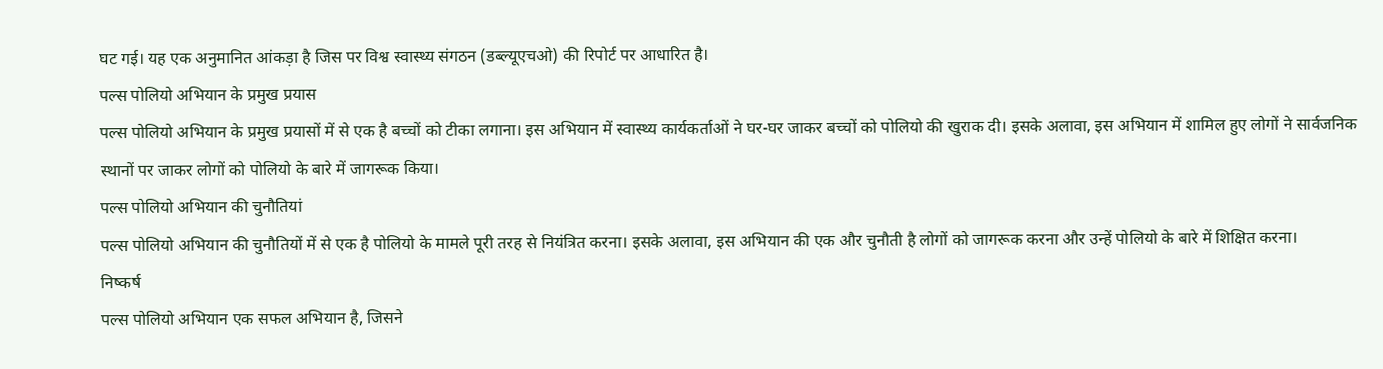घट गई। यह एक अनुमानित आंकड़ा है जिस पर विश्व स्वास्थ्य संगठन (डब्ल्यूएचओ) की रिपोर्ट पर आधारित है।
पल्स पोलियो अभियान के प्रमुख प्रयास
पल्स पोलियो अभियान के प्रमुख प्रयासों में से एक है बच्चों को टीका लगाना। इस अभियान में स्वास्थ्य कार्यकर्ताओं ने घर-घर जाकर बच्चों को पोलियो की खुराक दी। इसके अलावा, इस अभियान में शामिल हुए लोगों ने सार्वजनिक स्थानों पर जाकर लोगों को पोलियो के बारे में जागरूक किया।
पल्स पोलियो अभियान की चुनौतियां
पल्स पोलियो अभियान की चुनौतियों में से एक है पोलियो के मामले पूरी तरह से नियंत्रित करना। इसके अलावा, इस अभियान की एक और चुनौती है लोगों को जागरूक करना और उन्हें पोलियो के बारे में शिक्षित करना।
निष्कर्ष
पल्स पोलियो अभियान एक सफल अभियान है, जिसने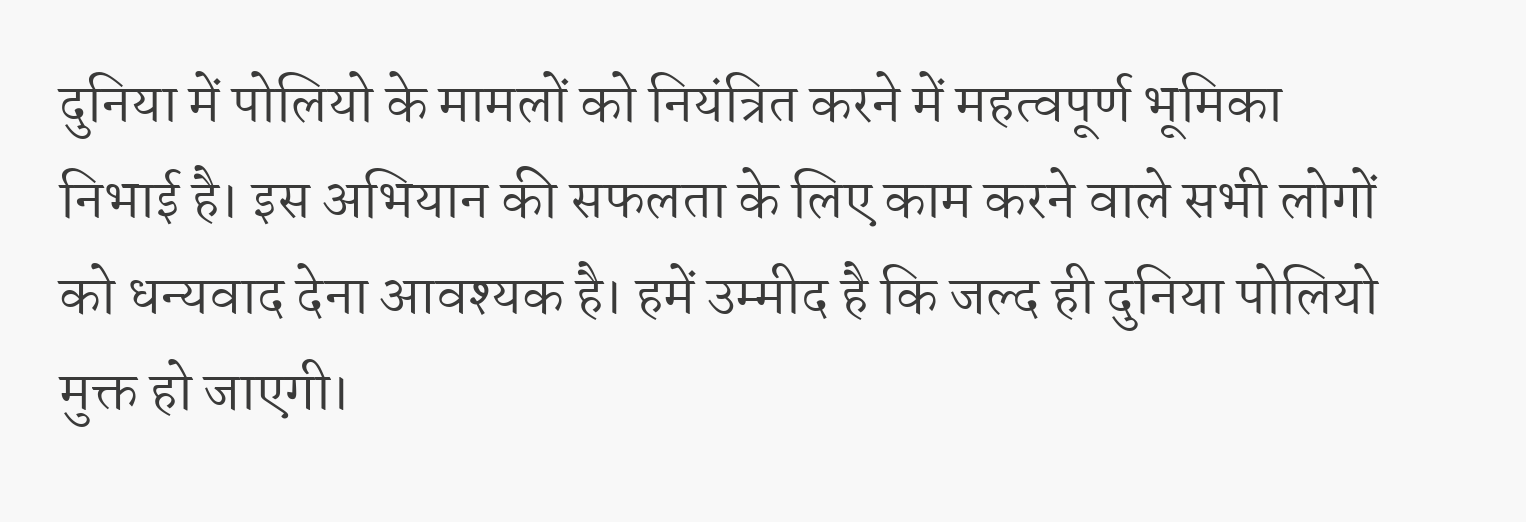दुनिया में पोलियो के मामलों को नियंत्रित करने में महत्वपूर्ण भूमिका निभाई है। इस अभियान की सफलता के लिए काम करने वाले सभी लोगों को धन्यवाद देना आवश्यक है। हमें उम्मीद है कि जल्द ही दुनिया पोलियो मुक्त हो जाएगी।